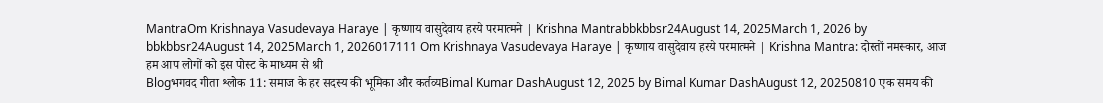MantraOm Krishnaya Vasudevaya Haraye | कृष्णाय वासुदेवाय हरये परमात्मने | Krishna Mantrabbkbbsr24August 14, 2025March 1, 2026 by bbkbbsr24August 14, 2025March 1, 2026017111 Om Krishnaya Vasudevaya Haraye | कृष्णाय वासुदेवाय हरये परमात्मने | Krishna Mantra: दोस्तों नमस्कार, आज हम आप लोगों को इस पोस्ट के माध्यम से श्री
Blogभगवद गीता श्लोक 11: समाज के हर सदस्य की भूमिका और कर्तव्यBimal Kumar DashAugust 12, 2025 by Bimal Kumar DashAugust 12, 20250810 एक समय की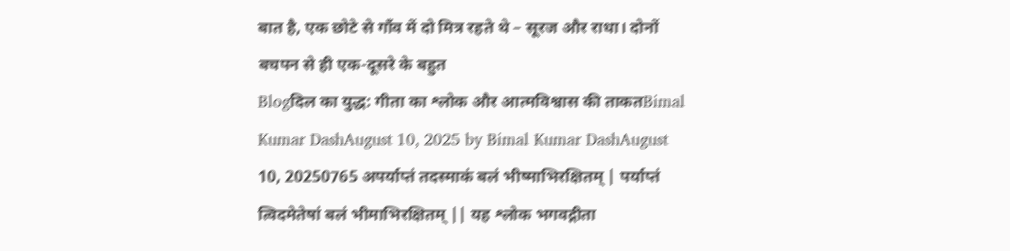बात है, एक छोटे से गाँव में दो मित्र रहते थे – सूरज और राधा। दोनों बचपन से ही एक-दूसरे के बहुत
Blogदिल का युद्ध: गीता का श्लोक और आत्मविश्वास की ताकतBimal Kumar DashAugust 10, 2025 by Bimal Kumar DashAugust 10, 20250765 अपर्याप्तं तदस्माकं बलं भीष्माभिरक्षितम् | पर्याप्तं त्विदमेतेषां बलं भीमाभिरक्षितम् || यह श्लोक भगवद्गीता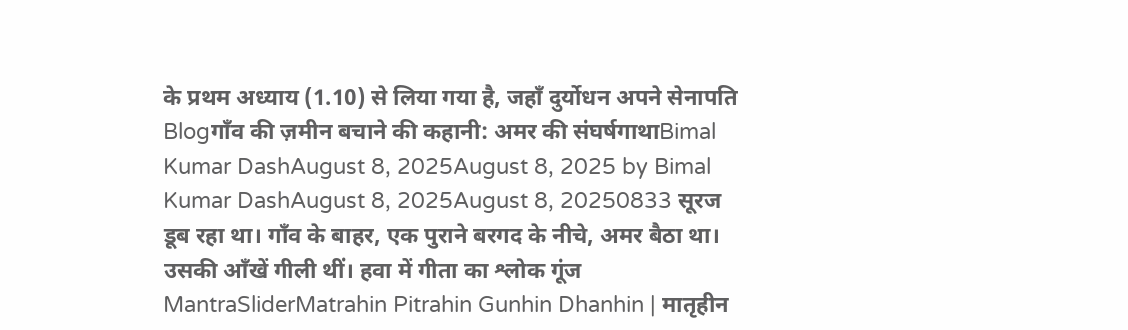के प्रथम अध्याय (1.10) से लिया गया है, जहाँ दुर्योधन अपने सेनापति
Blogगाँव की ज़मीन बचाने की कहानी: अमर की संघर्षगाथाBimal Kumar DashAugust 8, 2025August 8, 2025 by Bimal Kumar DashAugust 8, 2025August 8, 20250833 सूरज डूब रहा था। गाँव के बाहर, एक पुराने बरगद के नीचे, अमर बैठा था। उसकी आँखें गीली थीं। हवा में गीता का श्लोक गूंज
MantraSliderMatrahin Pitrahin Gunhin Dhanhin | मातृहीन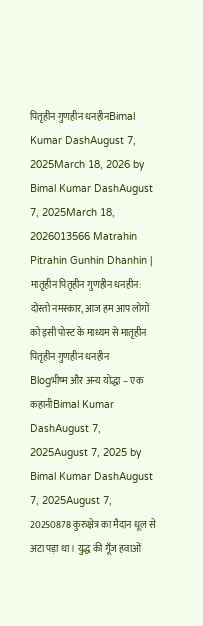पितृहीन गुणहीन धनहीनBimal Kumar DashAugust 7, 2025March 18, 2026 by Bimal Kumar DashAugust 7, 2025March 18, 2026013566 Matrahin Pitrahin Gunhin Dhanhin | मातृहीन पितृहीन गुणहीन धनहीन: दोस्तो नमस्कार, आज हम आप लोगों को इसी पोस्ट के माध्यम से मातृहीन पितृहीन गुणहीन धनहीन
Blogभीष्म और अन्य योद्धा – एक कहानीBimal Kumar DashAugust 7, 2025August 7, 2025 by Bimal Kumar DashAugust 7, 2025August 7, 20250878 कुरुक्षेत्र का मैदान धूल से अटा पड़ा था। युद्ध की गूँज हवाओं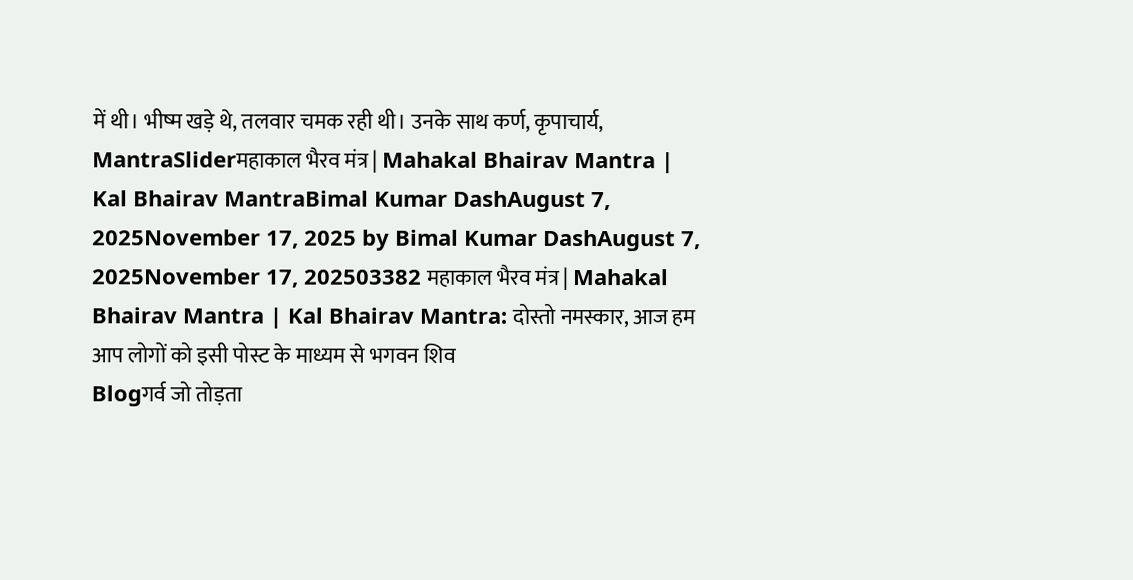में थी। भीष्म खड़े थे, तलवार चमक रही थी। उनके साथ कर्ण, कृपाचार्य,
MantraSliderमहाकाल भैरव मंत्र | Mahakal Bhairav Mantra | Kal Bhairav MantraBimal Kumar DashAugust 7, 2025November 17, 2025 by Bimal Kumar DashAugust 7, 2025November 17, 202503382 महाकाल भैरव मंत्र | Mahakal Bhairav Mantra | Kal Bhairav Mantra: दोस्तो नमस्कार, आज हम आप लोगों को इसी पोस्ट के माध्यम से भगवन शिव
Blogगर्व जो तोड़ता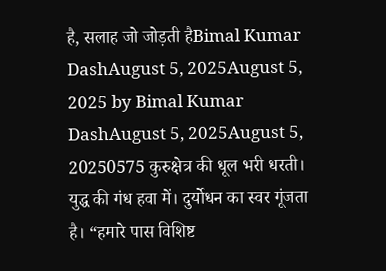है, सलाह जो जोड़ती हैBimal Kumar DashAugust 5, 2025August 5, 2025 by Bimal Kumar DashAugust 5, 2025August 5, 20250575 कुरुक्षेत्र की धूल भरी धरती। युद्ध की गंध हवा में। दुर्योधन का स्वर गूंजता है। “हमारे पास विशिष्ट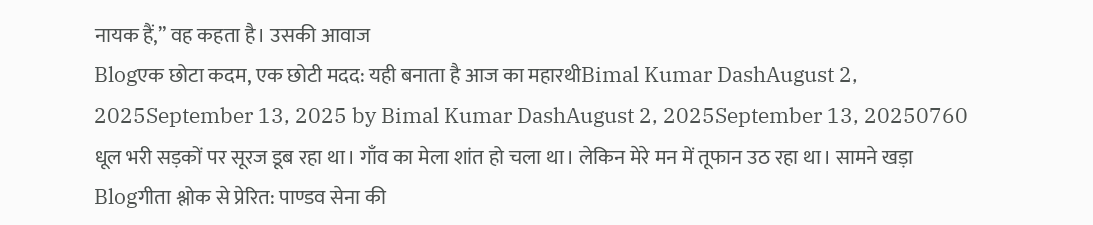नायक हैं,” वह कहता है। उसकी आवाज
Blogएक छोटा कदम, एक छोटी मदद: यही बनाता है आज का महारथीBimal Kumar DashAugust 2, 2025September 13, 2025 by Bimal Kumar DashAugust 2, 2025September 13, 20250760 धूल भरी सड़कों पर सूरज डूब रहा था। गाँव का मेला शांत हो चला था। लेकिन मेरे मन में तूफान उठ रहा था। सामने खड़ा
Blogगीता श्लोक से प्रेरित: पाण्डव सेना की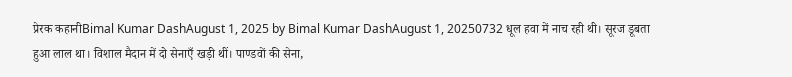प्रेरक कहानीBimal Kumar DashAugust 1, 2025 by Bimal Kumar DashAugust 1, 20250732 धूल हवा में नाच रही थी। सूरज डूबता हुआ लाल था। विशाल मैदान में दो सेनाएँ खड़ी थीं। पाण्डवों की सेना,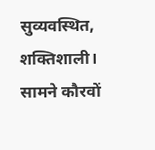सुव्यवस्थित, शक्तिशाली। सामने कौरवों